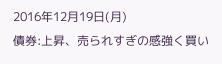2016年12月19日(月)
債券:上昇、売られすぎの感強く買い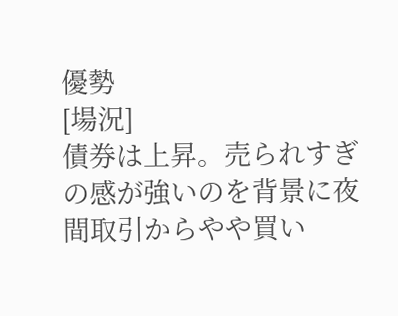優勢
[場況]
債券は上昇。売られすぎの感が強いのを背景に夜間取引からやや買い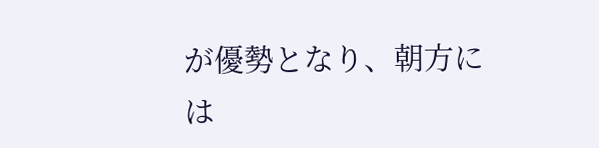が優勢となり、朝方には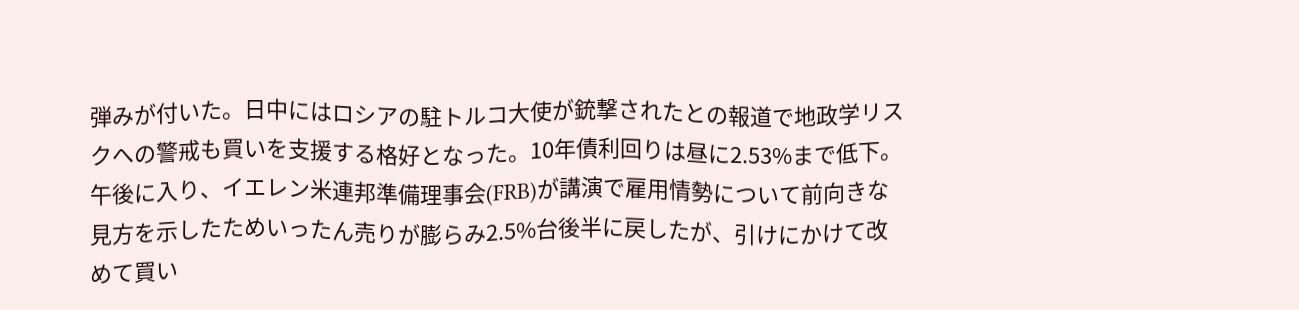弾みが付いた。日中にはロシアの駐トルコ大使が銃撃されたとの報道で地政学リスクへの警戒も買いを支援する格好となった。10年債利回りは昼に2.53%まで低下。午後に入り、イエレン米連邦準備理事会(FRB)が講演で雇用情勢について前向きな見方を示したためいったん売りが膨らみ2.5%台後半に戻したが、引けにかけて改めて買い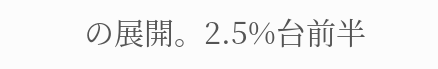の展開。2.5%台前半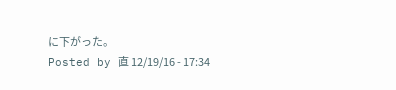に下がった。
Posted by 直 12/19/16 - 17:34